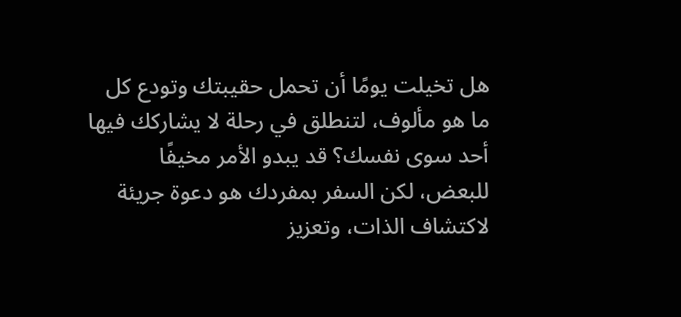هل تخيلت يومًا أن تحمل حقيبتك وتودع كل ما هو مألوف، لتنطلق في رحلة لا يشاركك فيها أحد سوى نفسك؟ قد يبدو الأمر مخيفًا للبعض، لكن السفر بمفردك هو دعوة جريئة لاكتشاف الذات، وتعزيز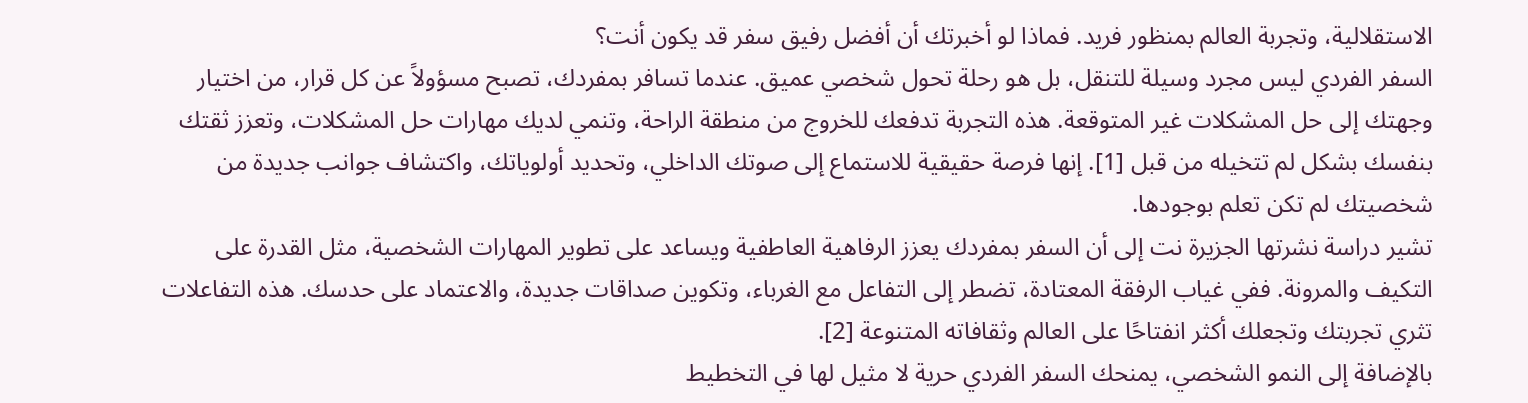الاستقلالية، وتجربة العالم بمنظور فريد. فماذا لو أخبرتك أن أفضل رفيق سفر قد يكون أنت؟
السفر الفردي ليس مجرد وسيلة للتنقل، بل هو رحلة تحول شخصي عميق. عندما تسافر بمفردك، تصبح مسؤولاً عن كل قرار، من اختيار وجهتك إلى حل المشكلات غير المتوقعة. هذه التجربة تدفعك للخروج من منطقة الراحة، وتنمي لديك مهارات حل المشكلات، وتعزز ثقتك بنفسك بشكل لم تتخيله من قبل [1]. إنها فرصة حقيقية للاستماع إلى صوتك الداخلي، وتحديد أولوياتك، واكتشاف جوانب جديدة من شخصيتك لم تكن تعلم بوجودها.
تشير دراسة نشرتها الجزيرة نت إلى أن السفر بمفردك يعزز الرفاهية العاطفية ويساعد على تطوير المهارات الشخصية، مثل القدرة على التكيف والمرونة. ففي غياب الرفقة المعتادة، تضطر إلى التفاعل مع الغرباء، وتكوين صداقات جديدة، والاعتماد على حدسك. هذه التفاعلات تثري تجربتك وتجعلك أكثر انفتاحًا على العالم وثقافاته المتنوعة [2].
بالإضافة إلى النمو الشخصي، يمنحك السفر الفردي حرية لا مثيل لها في التخطيط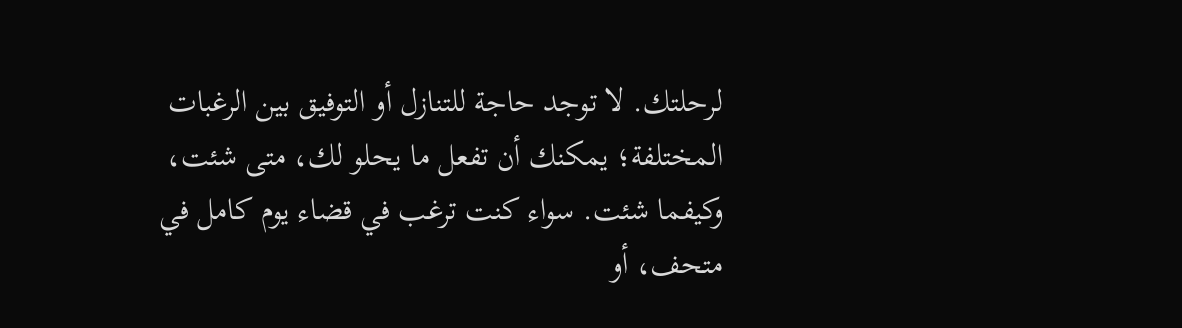لرحلتك. لا توجد حاجة للتنازل أو التوفيق بين الرغبات المختلفة؛ يمكنك أن تفعل ما يحلو لك، متى شئت، وكيفما شئت. سواء كنت ترغب في قضاء يوم كامل في متحف، أو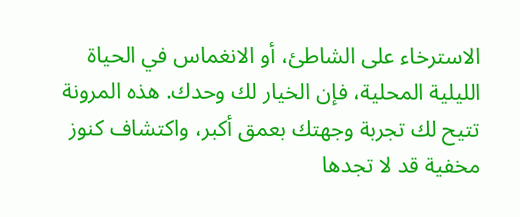الاسترخاء على الشاطئ، أو الانغماس في الحياة الليلية المحلية، فإن الخيار لك وحدك. هذه المرونة تتيح لك تجربة وجهتك بعمق أكبر، واكتشاف كنوز مخفية قد لا تجدها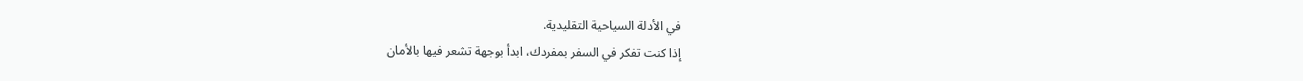في الأدلة السياحية التقليدية.
إذا كنت تفكر في السفر بمفردك، ابدأ بوجهة تشعر فيها بالأمان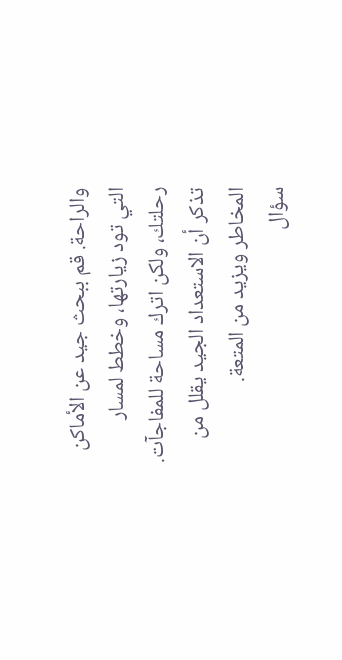والراحة. قم ببحث جيد عن الأماكن التي تود زيارتها، وخطط لمسار رحلتك، ولكن اترك مساحة للمفاجآت. تذكر أن الاستعداد الجيد يقلل من المخاطر ويزيد من المتعة.
سؤال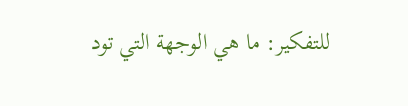للتفكير: ما هي الوجهة التي تود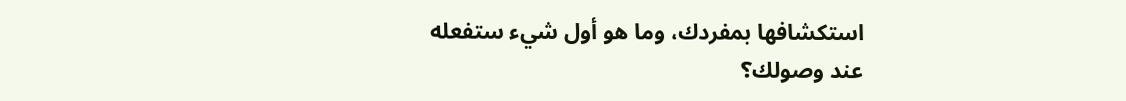استكشافها بمفردك، وما هو أول شيء ستفعله عند وصولك؟